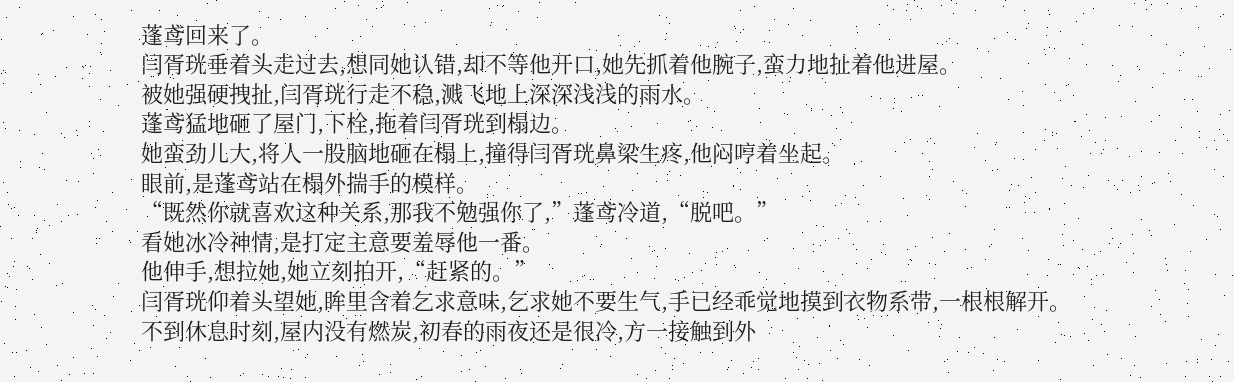蓬鸢回来了。
闫胥珖垂着头走过去,想同她认错,却不等他开口,她先抓着他腕子,蛮力地扯着他进屋。
被她强硬拽扯,闫胥珖行走不稳,溅飞地上深深浅浅的雨水。
蓬鸢猛地砸了屋门,下栓,拖着闫胥珖到榻边。
她蛮劲儿大,将人一股脑地砸在榻上,撞得闫胥珖鼻梁生疼,他闷哼着坐起。
眼前,是蓬鸢站在榻外揣手的模样。
“既然你就喜欢这种关系,那我不勉强你了,”蓬鸢冷道,“脱吧。”
看她冰冷神情,是打定主意要羞辱他一番。
他伸手,想拉她,她立刻拍开,“赶紧的。”
闫胥珖仰着头望她,眸里含着乞求意味,乞求她不要生气,手已经乖觉地摸到衣物系带,一根根解开。
不到休息时刻,屋内没有燃炭,初春的雨夜还是很冷,方一接触到外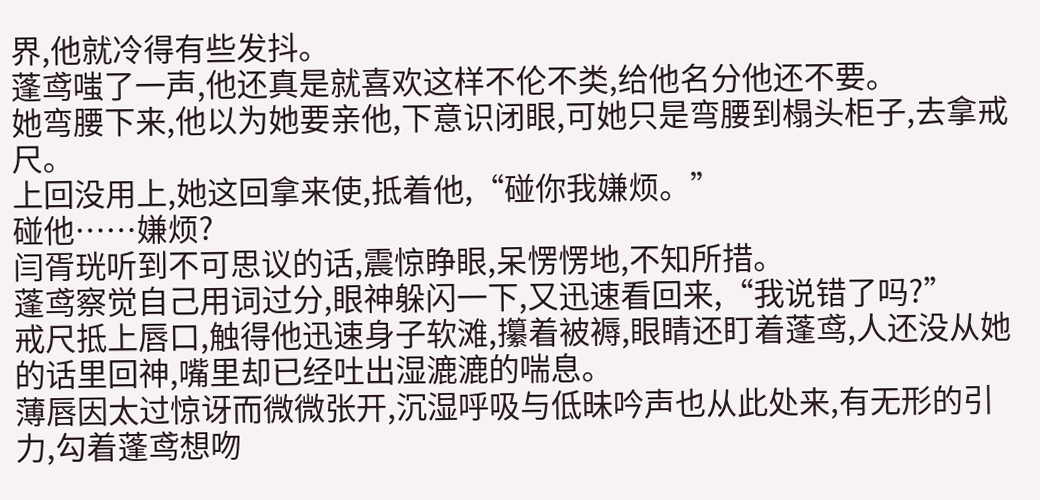界,他就冷得有些发抖。
蓬鸢嗤了一声,他还真是就喜欢这样不伦不类,给他名分他还不要。
她弯腰下来,他以为她要亲他,下意识闭眼,可她只是弯腰到榻头柜子,去拿戒尺。
上回没用上,她这回拿来使,抵着他,“碰你我嫌烦。”
碰他……嫌烦?
闫胥珖听到不可思议的话,震惊睁眼,呆愣愣地,不知所措。
蓬鸢察觉自己用词过分,眼神躲闪一下,又迅速看回来,“我说错了吗?”
戒尺抵上唇口,触得他迅速身子软滩,攥着被褥,眼睛还盯着蓬鸢,人还没从她的话里回神,嘴里却已经吐出湿漉漉的喘息。
薄唇因太过惊讶而微微张开,沉湿呼吸与低昧吟声也从此处来,有无形的引力,勾着蓬鸢想吻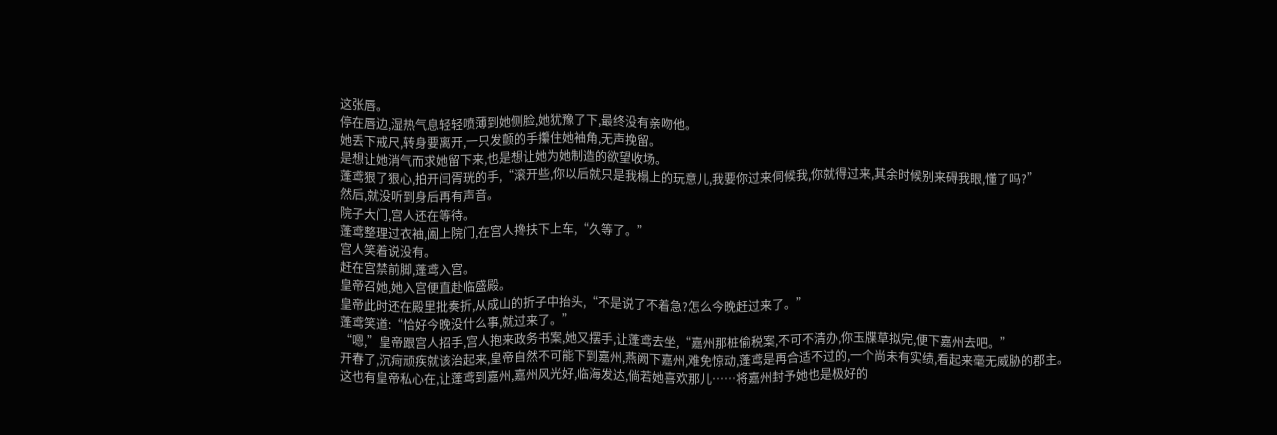这张唇。
停在唇边,湿热气息轻轻喷薄到她侧脸,她犹豫了下,最终没有亲吻他。
她丢下戒尺,转身要离开,一只发颤的手攥住她袖角,无声挽留。
是想让她消气而求她留下来,也是想让她为她制造的欲望收场。
蓬鸢狠了狠心,拍开闫胥珖的手,“滚开些,你以后就只是我榻上的玩意儿,我要你过来伺候我,你就得过来,其余时候别来碍我眼,懂了吗?”
然后,就没听到身后再有声音。
院子大门,宫人还在等待。
蓬鸢整理过衣袖,阖上院门,在宫人搀扶下上车,“久等了。”
宫人笑着说没有。
赶在宫禁前脚,蓬鸢入宫。
皇帝召她,她入宫便直赴临盛殿。
皇帝此时还在殿里批奏折,从成山的折子中抬头,“不是说了不着急?怎么今晚赶过来了。”
蓬鸢笑道:“恰好今晚没什么事,就过来了。”
“嗯,”皇帝跟宫人招手,宫人抱来政务书案,她又摆手,让蓬鸢去坐,“嘉州那桩偷税案,不可不清办,你玉牒草拟完,便下嘉州去吧。”
开春了,沉疴顽疾就该治起来,皇帝自然不可能下到嘉州,燕阙下嘉州,难免惊动,蓬鸢是再合适不过的,一个尚未有实绩,看起来毫无威胁的郡主。
这也有皇帝私心在,让蓬鸢到嘉州,嘉州风光好,临海发达,倘若她喜欢那儿……将嘉州封予她也是极好的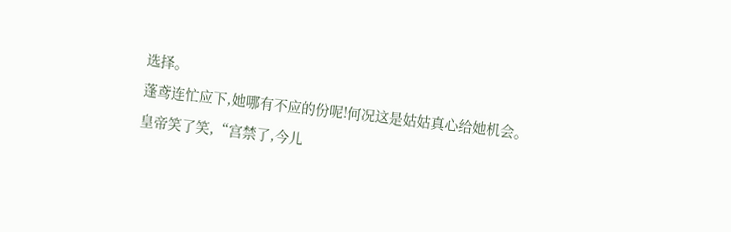选择。
蓬鸢连忙应下,她哪有不应的份呢!何况这是姑姑真心给她机会。
皇帝笑了笑,“宫禁了,今儿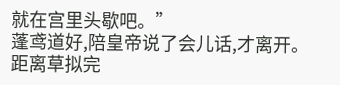就在宫里头歇吧。”
蓬鸢道好,陪皇帝说了会儿话,才离开。
距离草拟完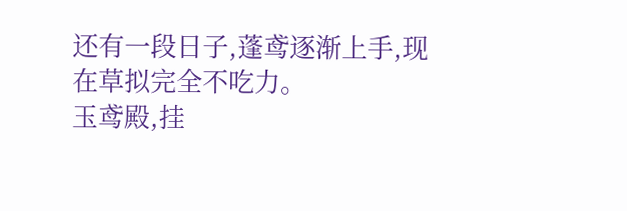还有一段日子,蓬鸢逐渐上手,现在草拟完全不吃力。
玉鸢殿,挂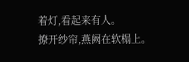着灯,看起来有人。
撩开纱帘,燕阙在软榻上。